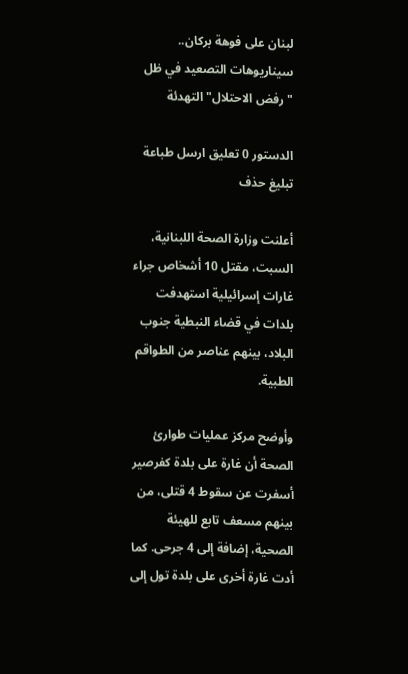لبنان على فوهة بركان.. سيناريوهات التصعيد في ظل "رفض الاحتلال" التهدئة

الدستور 0 تعليق ارسل طباعة تبليغ حذف

أعلنت وزارة الصحة اللبنانية، السبت، مقتل 10 أشخاص جراء غارات إسرائيلية استهدفت بلدات في قضاء النبطية جنوب البلاد، بينهم عناصر من الطواقم الطبية.

وأوضح مركز عمليات طوارئ الصحة أن غارة على بلدة كفرصير أسفرت عن سقوط 4 قتلى، من بينهم مسعف تابع للهيئة الصحية، إضافة إلى 4 جرحى. كما أدت غارة أخرى على بلدة تول إلى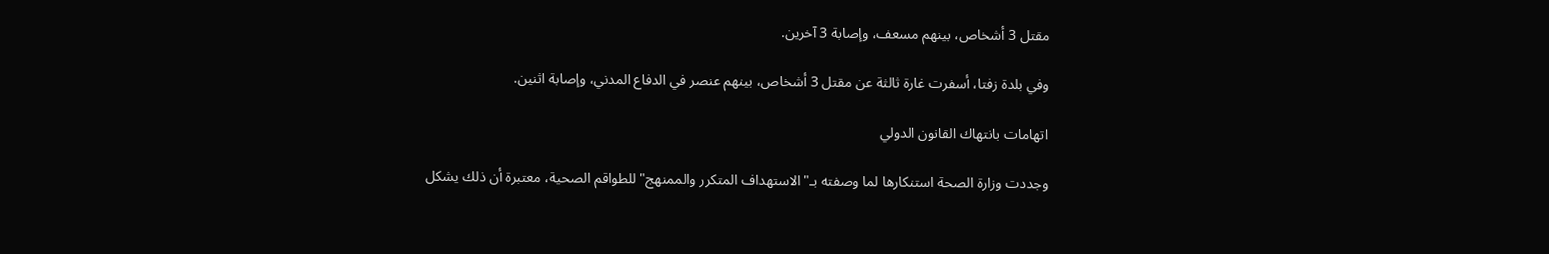مقتل 3 أشخاص، بينهم مسعف، وإصابة 3 آخرين.

وفي بلدة زفتا، أسفرت غارة ثالثة عن مقتل 3 أشخاص، بينهم عنصر في الدفاع المدني، وإصابة اثنين.

اتهامات بانتهاك القانون الدولي

وجددت وزارة الصحة استنكارها لما وصفته بـ"الاستهداف المتكرر والممنهج" للطواقم الصحية، معتبرة أن ذلك يشكل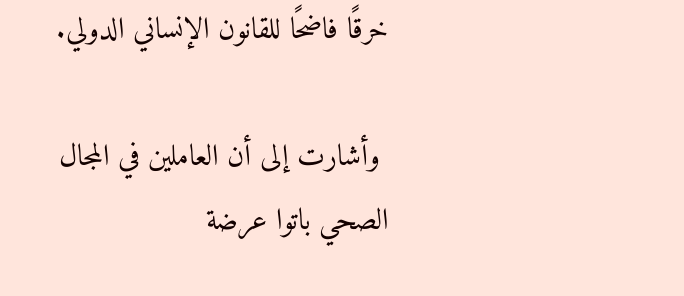خرقًا فاضحًا للقانون الإنساني الدولي.

 وأشارت إلى أن العاملين في المجال الصحي باتوا عرضة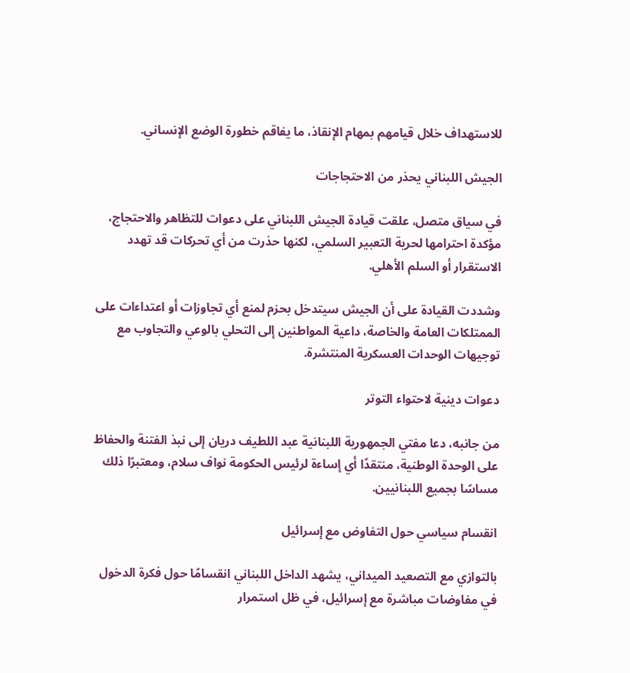للاستهداف خلال قيامهم بمهام الإنقاذ، ما يفاقم خطورة الوضع الإنساني.

الجيش اللبناني يحذر من الاحتجاجات

في سياق متصل، علقت قيادة الجيش اللبناني على دعوات للتظاهر والاحتجاج، مؤكدة احترامها لحرية التعبير السلمي، لكنها حذرت من أي تحركات قد تهدد الاستقرار أو السلم الأهلي.

وشددت القيادة على أن الجيش سيتدخل بحزم لمنع أي تجاوزات أو اعتداءات على الممتلكات العامة والخاصة، داعية المواطنين إلى التحلي بالوعي والتجاوب مع توجيهات الوحدات العسكرية المنتشرة.

دعوات دينية لاحتواء التوتر

من جانبه، دعا مفتي الجمهورية اللبنانية عبد اللطيف دريان إلى نبذ الفتنة والحفاظ على الوحدة الوطنية، منتقدًا أي إساءة لرئيس الحكومة نواف سلام، ومعتبرًا ذلك مساسًا بجميع اللبنانيين.

انقسام سياسي حول التفاوض مع إسرائيل

بالتوازي مع التصعيد الميداني، يشهد الداخل اللبناني انقسامًا حول فكرة الدخول في مفاوضات مباشرة مع إسرائيل، في ظل استمرار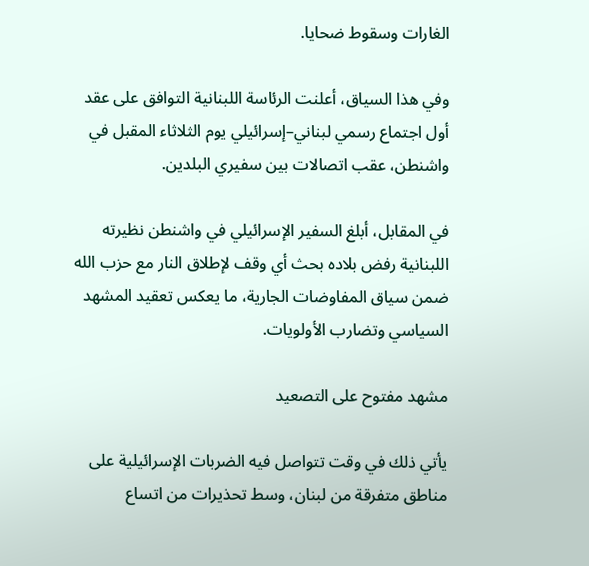الغارات وسقوط ضحايا.

وفي هذا السياق، أعلنت الرئاسة اللبنانية التوافق على عقد أول اجتماع رسمي لبناني–إسرائيلي يوم الثلاثاء المقبل في واشنطن، عقب اتصالات بين سفيري البلدين.

في المقابل، أبلغ السفير الإسرائيلي في واشنطن نظيرته اللبنانية رفض بلاده بحث أي وقف لإطلاق النار مع حزب الله ضمن سياق المفاوضات الجارية، ما يعكس تعقيد المشهد السياسي وتضارب الأولويات.

مشهد مفتوح على التصعيد

يأتي ذلك في وقت تتواصل فيه الضربات الإسرائيلية على مناطق متفرقة من لبنان، وسط تحذيرات من اتساع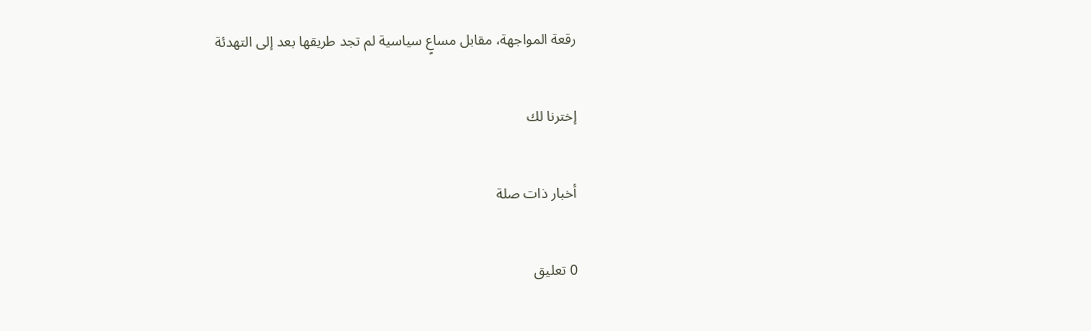رقعة المواجهة، مقابل مساعٍ سياسية لم تجد طريقها بعد إلى التهدئة

إخترنا لك

أخبار ذات صلة

0 تعليق